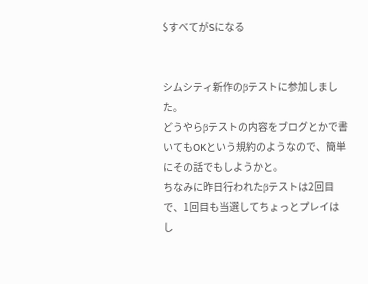$すべてがSになる


シムシティ新作のβテストに参加しました。
どうやらβテストの内容をブログとかで書いてもOKという規約のようなので、簡単にその話でもしようかと。
ちなみに昨日行われたβテストは2回目で、1回目も当選してちょっとプレイはし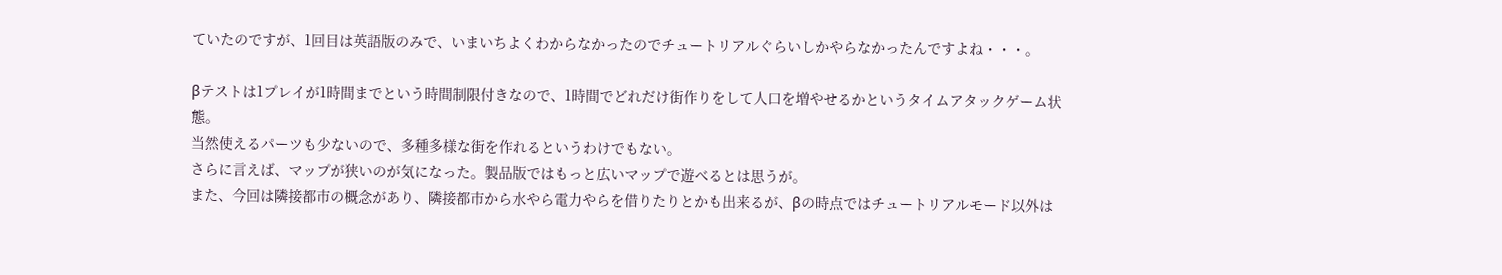ていたのですが、1回目は英語版のみで、いまいちよくわからなかったのでチュートリアルぐらいしかやらなかったんですよね・・・。

βテストは1プレイが1時間までという時間制限付きなので、1時間でどれだけ街作りをして人口を増やせるかというタイムアタックゲーム状態。
当然使えるパーツも少ないので、多種多様な街を作れるというわけでもない。
さらに言えば、マップが狭いのが気になった。製品版ではもっと広いマップで遊べるとは思うが。
また、今回は隣接都市の概念があり、隣接都市から水やら電力やらを借りたりとかも出来るが、βの時点ではチュートリアルモード以外は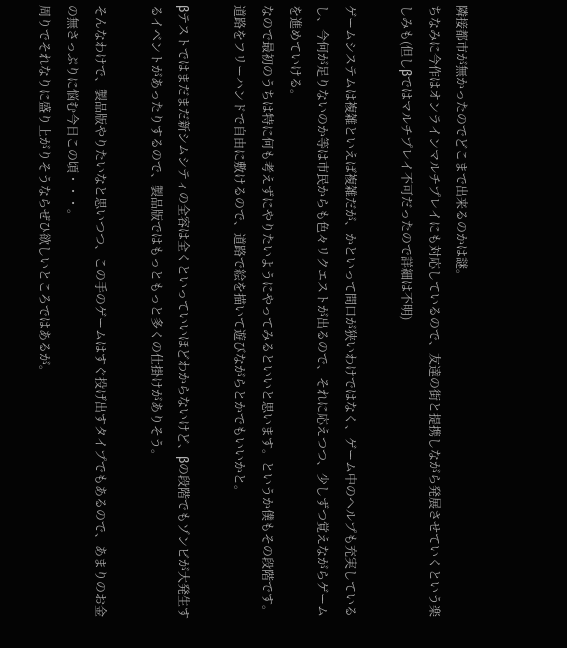隣接都市が無かったのでどこまで出来るのかは謎。
ちなみに今作はオンラインマルチプレイにも対応しているので、友達の街と提携しながら発展させていくという楽しみも(但しβではマルチプレイ不可だったので詳細は不明)

ゲームシステムは複雑といえば複雑だが、かといって間口が狭いわけではなく、ゲーム中のヘルプも充実しているし、今何が足りないのか等は市民からも色々リクエストが出るので、それに応えつつ、少しずつ覚えながらゲームを進めていける。
なので最初のうちは特に何も考えずにやりたいようにやってみるといいと思います。というか僕もその段階です。
道路をフリーハンドで自由に敷けるので、道路で絵を描いて遊びながらとかでもいいかと。

βテストではまだまだ新シムシティの全容は全くといっていいほどわからないけど、βの段階でもゾンビが大発生するイベントがあったりするので、製品版ではもっともっと多くの仕掛けがありそう。

そんなわけで、製品版やりたいなと思いつつ、この手のゲームはすぐ投げ出すタイプでもあるので、あまりのお金の無さっぷりに悩む今日この頃・・・。
周りでそれなりに盛り上がりそうならぜひ欲しいところではあるが。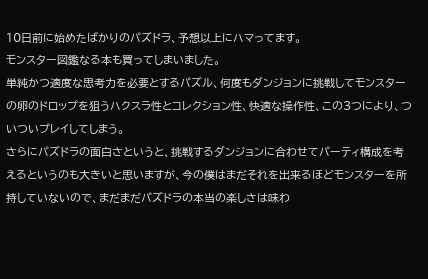10日前に始めたばかりのパズドラ、予想以上にハマってます。
モンスター図鑑なる本も買ってしまいました。
単純かつ適度な思考力を必要とするパズル、何度もダンジョンに挑戦してモンスターの卵のドロップを狙うハクスラ性とコレクション性、快適な操作性、この3つにより、ついついプレイしてしまう。
さらにパズドラの面白さというと、挑戦するダンジョンに合わせてパーティ構成を考えるというのも大きいと思いますが、今の僕はまだそれを出来るほどモンスターを所持していないので、まだまだパズドラの本当の楽しさは味わ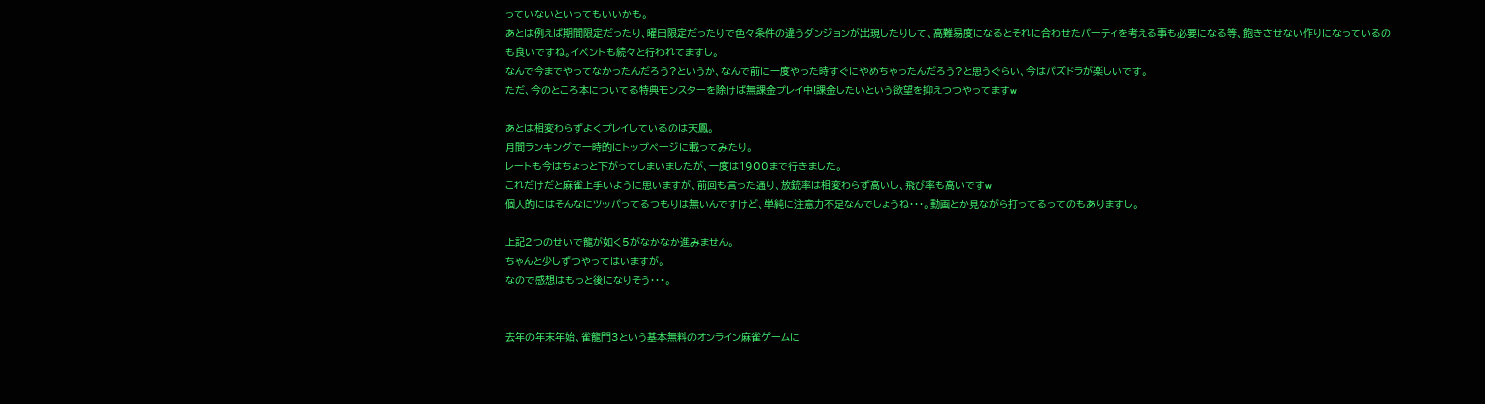っていないといってもいいかも。
あとは例えば期間限定だったり、曜日限定だったりで色々条件の違うダンジョンが出現したりして、高難易度になるとそれに合わせたパーティを考える事も必要になる等、飽きさせない作りになっているのも良いですね。イベントも続々と行われてますし。
なんで今までやってなかったんだろう?というか、なんで前に一度やった時すぐにやめちゃったんだろう?と思うぐらい、今はパズドラが楽しいです。
ただ、今のところ本についてる特典モンスターを除けば無課金プレイ中!課金したいという欲望を抑えつつやってますw

あとは相変わらずよくプレイしているのは天鳳。
月間ランキングで一時的にトップページに載ってみたり。
レートも今はちょっと下がってしまいましたが、一度は1900まで行きました。
これだけだと麻雀上手いように思いますが、前回も言った通り、放銃率は相変わらず高いし、飛び率も高いですw
個人的にはそんなにツッパってるつもりは無いんですけど、単純に注意力不足なんでしょうね・・・。動画とか見ながら打ってるってのもありますし。

上記2つのせいで龍が如く5がなかなか進みません。
ちゃんと少しずつやってはいますが。
なので感想はもっと後になりそう・・・。


去年の年末年始、雀龍門3という基本無料のオンライン麻雀ゲームに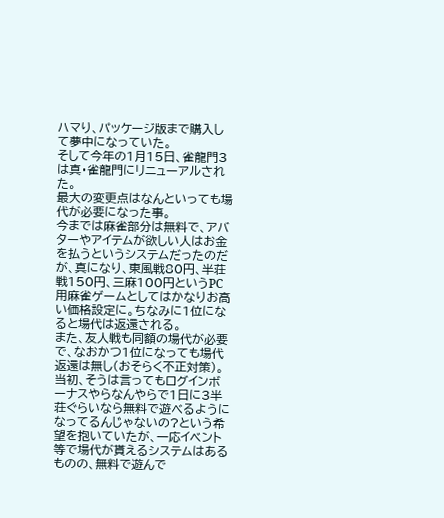ハマり、パッケージ版まで購入して夢中になっていた。
そして今年の1月15日、雀龍門3は真・雀龍門にリニューアルされた。
最大の変更点はなんといっても場代が必要になった事。
今までは麻雀部分は無料で、アバターやアイテムが欲しい人はお金を払うというシステムだったのだが、真になり、東風戦80円、半荘戦150円、三麻100円というPC用麻雀ゲームとしてはかなりお高い価格設定に。ちなみに1位になると場代は返還される。
また、友人戦も同額の場代が必要で、なおかつ1位になっても場代返還は無し(おそらく不正対策)。
当初、そうは言ってもログインボーナスやらなんやらで1日に3半荘ぐらいなら無料で遊べるようになってるんじゃないの?という希望を抱いていたが、一応イベント等で場代が貰えるシステムはあるものの、無料で遊んで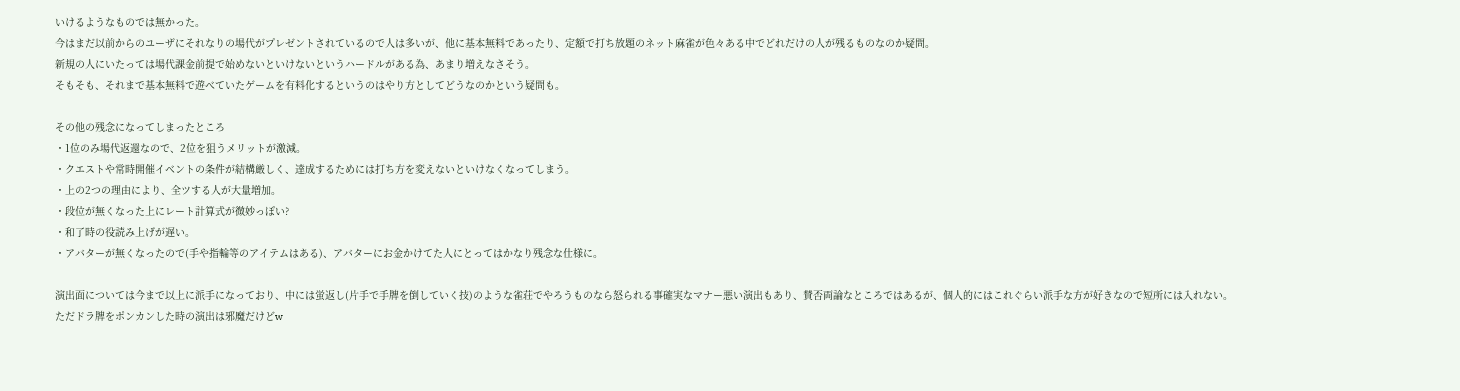いけるようなものでは無かった。
今はまだ以前からのユーザにそれなりの場代がプレゼントされているので人は多いが、他に基本無料であったり、定額で打ち放題のネット麻雀が色々ある中でどれだけの人が残るものなのか疑問。
新規の人にいたっては場代課金前提で始めないといけないというハードルがある為、あまり増えなさそう。
そもそも、それまで基本無料で遊べていたゲームを有料化するというのはやり方としてどうなのかという疑問も。

その他の残念になってしまったところ
・1位のみ場代返還なので、2位を狙うメリットが激減。
・クエストや常時開催イベントの条件が結構厳しく、達成するためには打ち方を変えないといけなくなってしまう。
・上の2つの理由により、全ツする人が大量増加。
・段位が無くなった上にレート計算式が微妙っぽい?
・和了時の役読み上げが遅い。
・アバターが無くなったので(手や指輪等のアイテムはある)、アバターにお金かけてた人にとってはかなり残念な仕様に。

演出面については今まで以上に派手になっており、中には蛍返し(片手で手牌を倒していく技)のような雀荘でやろうものなら怒られる事確実なマナー悪い演出もあり、賛否両論なところではあるが、個人的にはこれぐらい派手な方が好きなので短所には入れない。
ただドラ牌をポンカンした時の演出は邪魔だけどw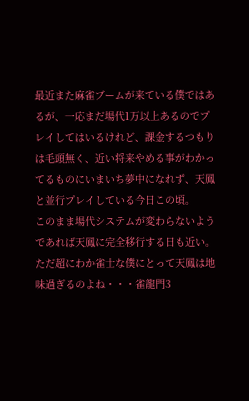最近また麻雀ブームが来ている僕ではあるが、一応まだ場代1万以上あるのでプレイしてはいるけれど、課金するつもりは毛頭無く、近い将来やめる事がわかってるものにいまいち夢中になれず、天鳳と並行プレイしている今日この頃。
このまま場代システムが変わらないようであれば天鳳に完全移行する日も近い。
ただ超にわか雀士な僕にとって天鳳は地味過ぎるのよね・・・雀龍門3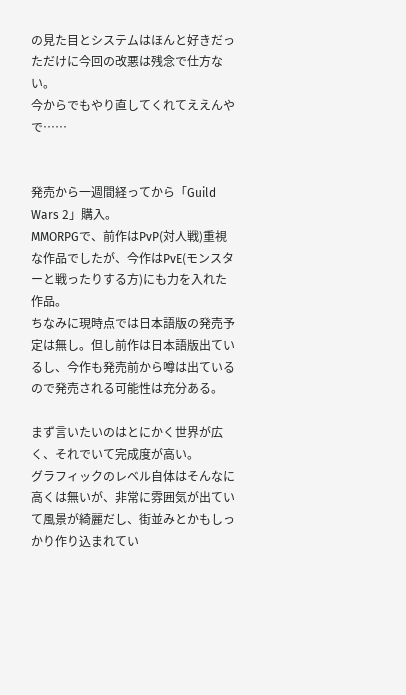の見た目とシステムはほんと好きだっただけに今回の改悪は残念で仕方ない。
今からでもやり直してくれてええんやで……


発売から一週間経ってから「Guild Wars 2」購入。
MMORPGで、前作はPvP(対人戦)重視な作品でしたが、今作はPvE(モンスターと戦ったりする方)にも力を入れた作品。
ちなみに現時点では日本語版の発売予定は無し。但し前作は日本語版出ているし、今作も発売前から噂は出ているので発売される可能性は充分ある。

まず言いたいのはとにかく世界が広く、それでいて完成度が高い。
グラフィックのレベル自体はそんなに高くは無いが、非常に雰囲気が出ていて風景が綺麗だし、街並みとかもしっかり作り込まれてい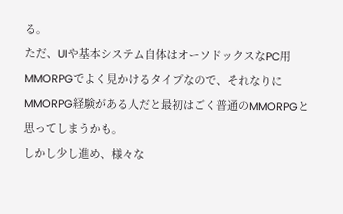る。
ただ、UIや基本システム自体はオーソドックスなPC用MMORPGでよく見かけるタイプなので、それなりにMMORPG経験がある人だと最初はごく普通のMMORPGと思ってしまうかも。
しかし少し進め、様々な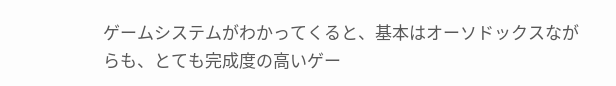ゲームシステムがわかってくると、基本はオーソドックスながらも、とても完成度の高いゲー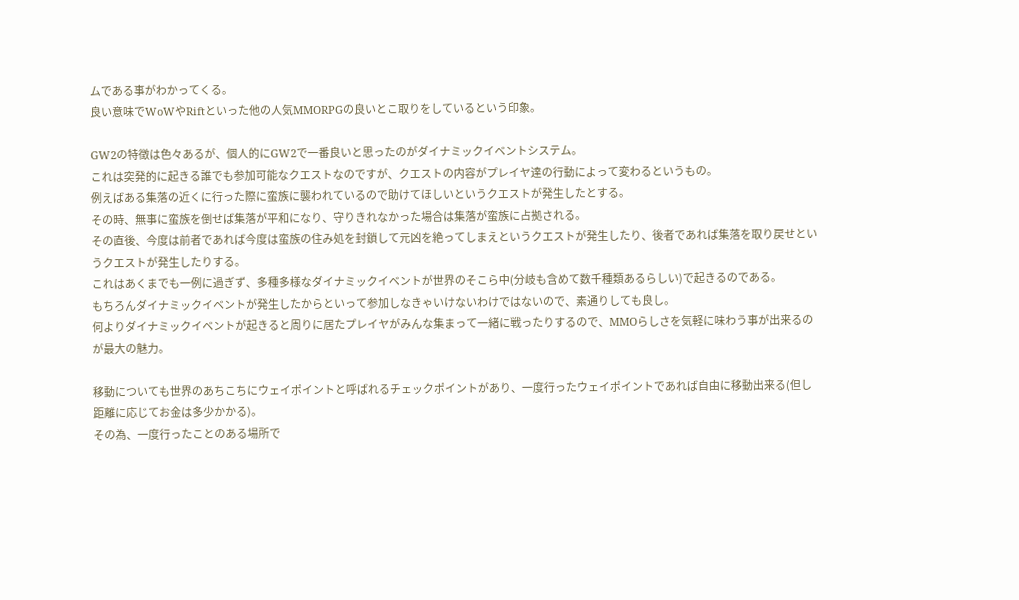ムである事がわかってくる。
良い意味でWoWやRiftといった他の人気MMORPGの良いとこ取りをしているという印象。

GW2の特徴は色々あるが、個人的にGW2で一番良いと思ったのがダイナミックイベントシステム。
これは突発的に起きる誰でも参加可能なクエストなのですが、クエストの内容がプレイヤ達の行動によって変わるというもの。
例えばある集落の近くに行った際に蛮族に襲われているので助けてほしいというクエストが発生したとする。
その時、無事に蛮族を倒せば集落が平和になり、守りきれなかった場合は集落が蛮族に占拠される。
その直後、今度は前者であれば今度は蛮族の住み処を封鎖して元凶を絶ってしまえというクエストが発生したり、後者であれば集落を取り戻せというクエストが発生したりする。
これはあくまでも一例に過ぎず、多種多様なダイナミックイベントが世界のそこら中(分岐も含めて数千種類あるらしい)で起きるのである。
もちろんダイナミックイベントが発生したからといって参加しなきゃいけないわけではないので、素通りしても良し。
何よりダイナミックイベントが起きると周りに居たプレイヤがみんな集まって一緒に戦ったりするので、MMOらしさを気軽に味わう事が出来るのが最大の魅力。

移動についても世界のあちこちにウェイポイントと呼ばれるチェックポイントがあり、一度行ったウェイポイントであれば自由に移動出来る(但し距離に応じてお金は多少かかる)。
その為、一度行ったことのある場所で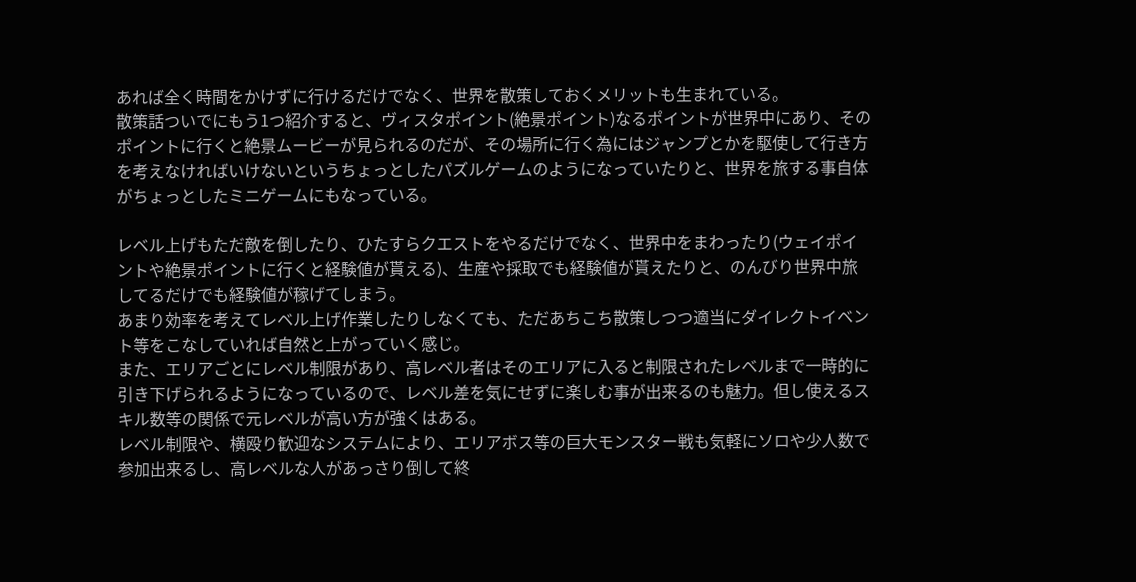あれば全く時間をかけずに行けるだけでなく、世界を散策しておくメリットも生まれている。
散策話ついでにもう1つ紹介すると、ヴィスタポイント(絶景ポイント)なるポイントが世界中にあり、そのポイントに行くと絶景ムービーが見られるのだが、その場所に行く為にはジャンプとかを駆使して行き方を考えなければいけないというちょっとしたパズルゲームのようになっていたりと、世界を旅する事自体がちょっとしたミニゲームにもなっている。

レベル上げもただ敵を倒したり、ひたすらクエストをやるだけでなく、世界中をまわったり(ウェイポイントや絶景ポイントに行くと経験値が貰える)、生産や採取でも経験値が貰えたりと、のんびり世界中旅してるだけでも経験値が稼げてしまう。
あまり効率を考えてレベル上げ作業したりしなくても、ただあちこち散策しつつ適当にダイレクトイベント等をこなしていれば自然と上がっていく感じ。
また、エリアごとにレベル制限があり、高レベル者はそのエリアに入ると制限されたレベルまで一時的に引き下げられるようになっているので、レベル差を気にせずに楽しむ事が出来るのも魅力。但し使えるスキル数等の関係で元レベルが高い方が強くはある。
レベル制限や、横殴り歓迎なシステムにより、エリアボス等の巨大モンスター戦も気軽にソロや少人数で参加出来るし、高レベルな人があっさり倒して終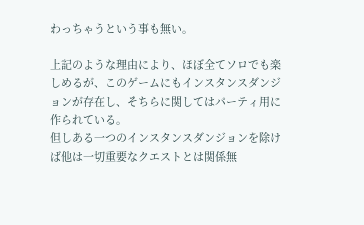わっちゃうという事も無い。

上記のような理由により、ほぼ全てソロでも楽しめるが、このゲームにもインスタンスダンジョンが存在し、そちらに関してはパーティ用に作られている。
但しある一つのインスタンスダンジョンを除けば他は一切重要なクエストとは関係無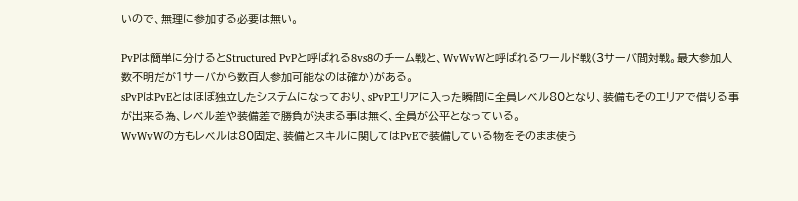いので、無理に参加する必要は無い。

PvPは簡単に分けるとStructured PvPと呼ばれる8vs8のチーム戦と、WvWvWと呼ばれるワールド戦(3サーバ間対戦。最大参加人数不明だが1サーバから数百人参加可能なのは確か)がある。
sPvPはPvEとはほぼ独立したシステムになっており、sPvPエリアに入った瞬間に全員レベル80となり、装備もそのエリアで借りる事が出来る為、レベル差や装備差で勝負が決まる事は無く、全員が公平となっている。
WvWvWの方もレベルは80固定、装備とスキルに関してはPvEで装備している物をそのまま使う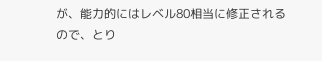が、能力的にはレベル80相当に修正されるので、とり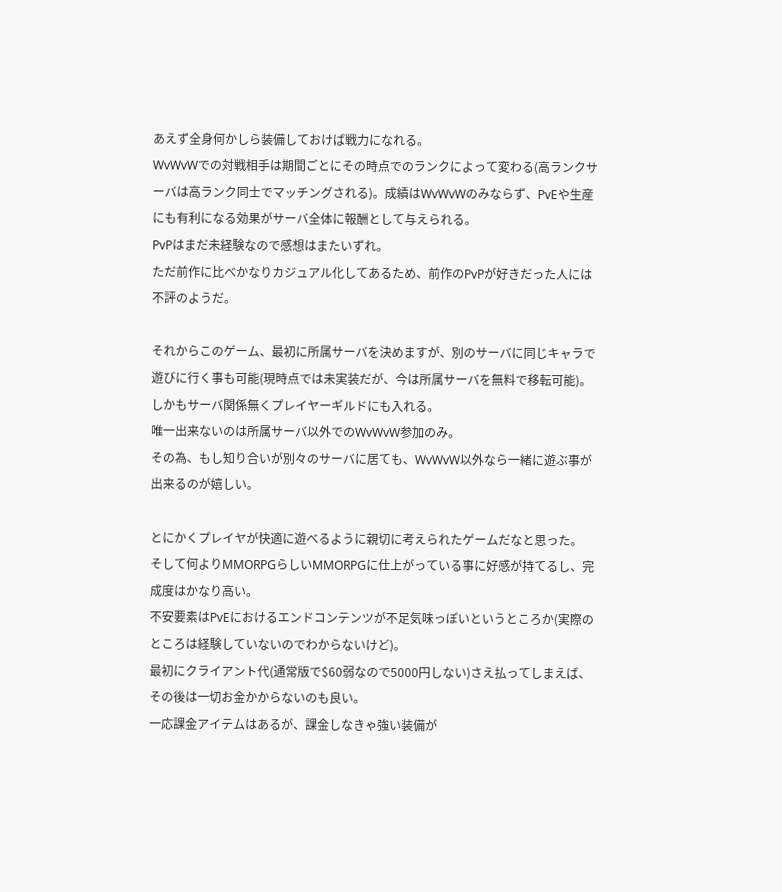あえず全身何かしら装備しておけば戦力になれる。
WvWvWでの対戦相手は期間ごとにその時点でのランクによって変わる(高ランクサーバは高ランク同士でマッチングされる)。成績はWvWvWのみならず、PvEや生産にも有利になる効果がサーバ全体に報酬として与えられる。
PvPはまだ未経験なので感想はまたいずれ。
ただ前作に比べかなりカジュアル化してあるため、前作のPvPが好きだった人には不評のようだ。

それからこのゲーム、最初に所属サーバを決めますが、別のサーバに同じキャラで遊びに行く事も可能(現時点では未実装だが、今は所属サーバを無料で移転可能)。
しかもサーバ関係無くプレイヤーギルドにも入れる。
唯一出来ないのは所属サーバ以外でのWvWvW参加のみ。
その為、もし知り合いが別々のサーバに居ても、WvWvW以外なら一緒に遊ぶ事が出来るのが嬉しい。

とにかくプレイヤが快適に遊べるように親切に考えられたゲームだなと思った。
そして何よりMMORPGらしいMMORPGに仕上がっている事に好感が持てるし、完成度はかなり高い。
不安要素はPvEにおけるエンドコンテンツが不足気味っぽいというところか(実際のところは経験していないのでわからないけど)。
最初にクライアント代(通常版で$60弱なので5000円しない)さえ払ってしまえば、その後は一切お金かからないのも良い。
一応課金アイテムはあるが、課金しなきゃ強い装備が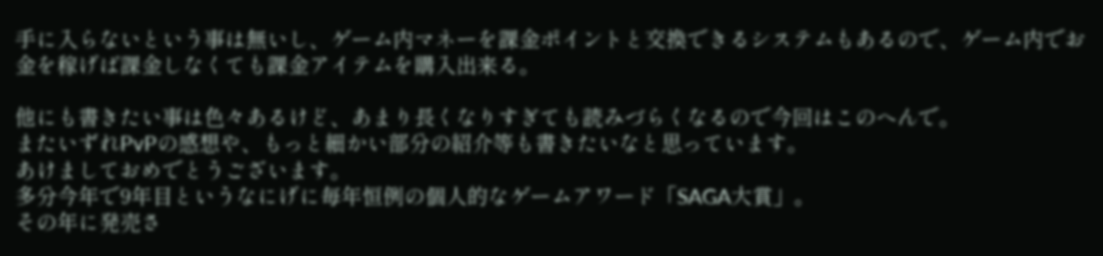手に入らないという事は無いし、ゲーム内マネーを課金ポイントと交換できるシステムもあるので、ゲーム内でお金を稼げば課金しなくても課金アイテムを購入出来る。

他にも書きたい事は色々あるけど、あまり長くなりすぎても読みづらくなるので今回はこのへんで。
またいずれPvPの感想や、もっと細かい部分の紹介等も書きたいなと思っています。
あけましておめでとうございます。
多分今年で9年目というなにげに毎年恒例の個人的なゲームアワード「SAGA大賞」。
その年に発売さ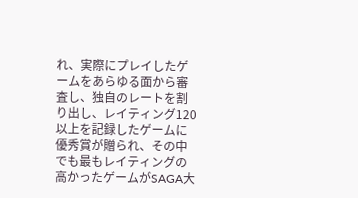れ、実際にプレイしたゲームをあらゆる面から審査し、独自のレートを割り出し、レイティング120以上を記録したゲームに優秀賞が贈られ、その中でも最もレイティングの高かったゲームがSAGA大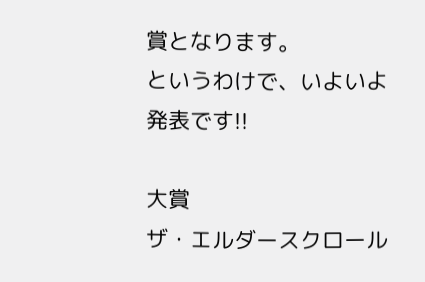賞となります。
というわけで、いよいよ発表です!!

大賞
ザ・エルダースクロール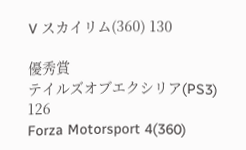V スカイリム(360) 130

優秀賞
テイルズオブエクシリア(PS3) 126
Forza Motorsport 4(360)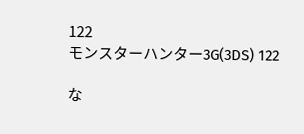122
モンスターハンター3G(3DS) 122

な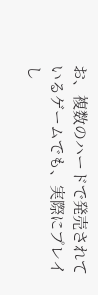お、複数のハードで発売されているゲームでも、実際にプレイし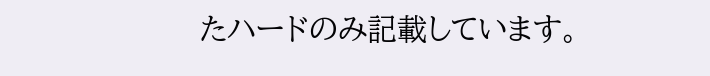たハードのみ記載しています。